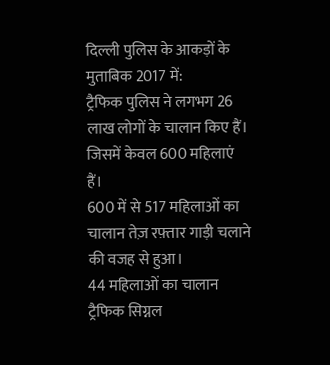दिल्ली पुलिस के आकड़ों के मुताबिक 2017 में:
ट्रैफिक पुलिस ने लगभग 26 लाख लोगों के चालान किए हैं। जिसमें केवल 600 महिलाएं हैं।
600 में से 517 महिलाओं का चालान तेज़ रफ़्तार गाड़ी चलाने की वजह से हुआ।
44 महिलाओं का चालान ट्रैफिक सिग्नल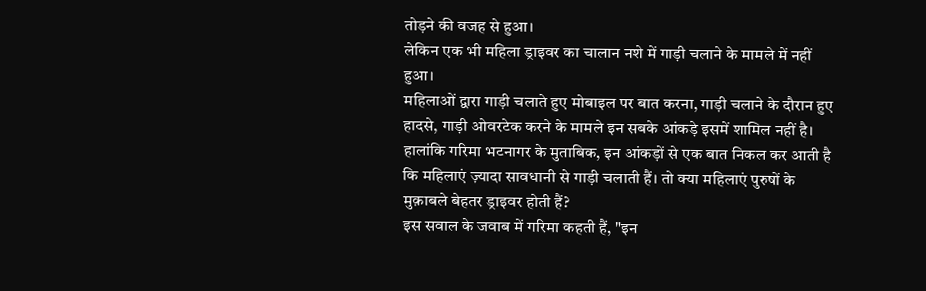तोड़ने की वजह से हुआ।
लेकिन एक भी महिला ड्राइवर का चालान नशे में गाड़ी चलाने के मामले में नहीं हुआ।
महिलाओं द्वारा गाड़ी चलाते हुए मोबाइल पर बात करना, गाड़ी चलाने के दौरान हुए हादसे, गाड़ी ओवरटेक करने के मामले इन सबके आंकड़े इसमें शामिल नहीं है। हालांकि गरिमा भटनागर के मुताबिक, इन आंकड़ों से एक बात निकल कर आती है कि महिलाएं ज़्यादा सावधानी से गाड़ी चलाती हैं। तो क्या महिलाएं पुरुषों के मुक़ाबले बेहतर ड्राइवर होती हैं?
इस सवाल के जवाब में गरिमा कहती हैं, "इन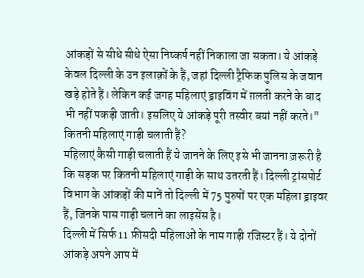आंकड़ों से सीधे सीधे ऐसा निष्कर्ष नहीं निकाला जा सकता। ये आंकड़े केवल दिल्ली के उन इलाक़ों के हैं, जहां दिल्ली ट्रैफिक पुलिस के जवान खड़े होते हैं। लेकिन कई जगह महिलाएं ड्राइविंग में ग़लती करने के बाद भी नहीं पकड़ी जाती। इसलिए ये आंकड़े पूरी तस्वीर बयां नहीं करते।"
कितनी महिलाएं गाड़ी चलाती हैं?
महिलाएं कैसी गाड़ी चलाती हैं ये जानने के लिए इसे भी जानना ज़रूरी है कि सड़क पर कितनी महिलाएं गाड़ी के साथ उतरती हैं। दिल्ली ट्रांसपोर्ट विभाग के आंकड़ों की मानें तो दिल्ली में 75 पुरुषों पर एक महिला ड्राइवर हैं, जिनके पास गाड़ी चलाने का लाइसेंस है।
दिल्ली में सिर्फ 11 फ़ीसदी महिलाओं के नाम गाड़ी रजिस्टर हैं। ये दोनों आंकड़े अपने आप में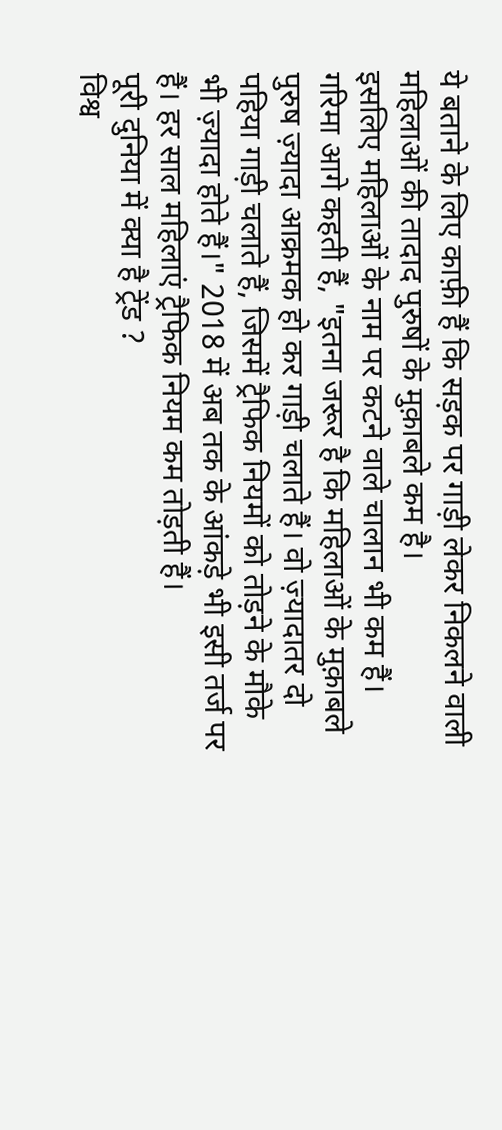ये बताने के लिए काफ़ी हैं कि सड़क पर गाड़ी लेकर निकलने वाली महिलाओं की तादाद पुरुषों के मुक़ाबले कम है।
इसलिए महिलाओं के नाम पर कटने वाले चालान भी कम हैं।
गरिमा आगे कहती हैं, "इतना जरूर है कि महिलाओं के मुक़ाबले पुरुष ज़्यादा आक्रमक हो कर गाड़ी चलाते हैं। वो ज़्यादातर दो पहिया गाड़ी चलाते हैं, जिसमें ट्रैफिक नियमों को तोड़ने के मौके भी ज़्यादा होते हैं।" 2018 में अब तक के आंकड़े भी इसी तर्ज पर हैं। हर साल महिलाएं ट्रैफिक नियम कम तोड़ती हैं।
पूरी दुनिया में क्या है ट्रेंड ?
विश्व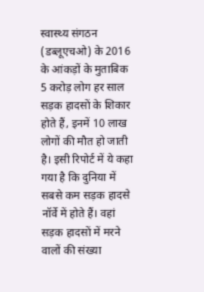स्वास्थ्य संगठन (डब्लूएचओ) के 2016 के आंकड़ों के मुताबिक 5 करोड़ लोग हर साल सड़क हादसों के शिकार होते हैं, इनमें 10 लाख लोगों की मौत हो जाती है। इसी रिपोर्ट में ये कहा गया है कि दुनिया में सबसे कम सड़क हादसे नॉर्वे में होते हैं। वहां सड़क हादसों में मरने वालों की संख्या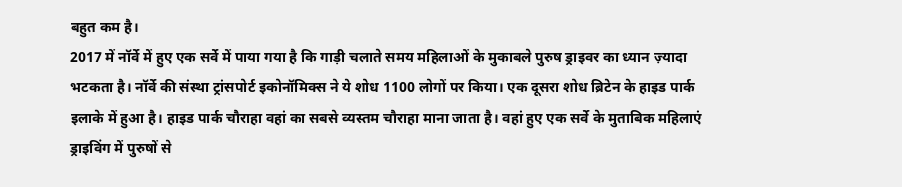बहुत कम है।
2017 में नॉर्वे में हुए एक सर्वे में पाया गया है कि गाड़ी चलाते समय महिलाओं के मुकाबले पुरुष ड्राइवर का ध्यान ज़्यादा भटकता है। नॉर्वे की संस्था ट्रांसपोर्ट इकोनॉमिक्स ने ये शोध 1100 लोगों पर किया। एक दूसरा शोध ब्रिटेन के हाइड पार्क इलाके में हुआ है। हाइड पार्क चौराहा वहां का सबसे व्यस्तम चौराहा माना जाता है। वहां हुए एक सर्वे के मुताबिक महिलाएं ड्राइविंग में पुरुषों से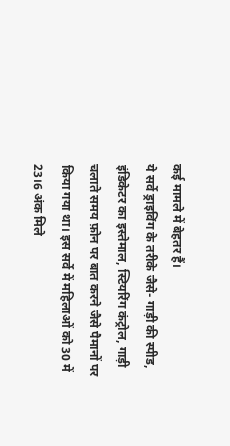कई मामले में बेहतर हैं।
ये सर्वे ड्राइविंग के तरीके जैसे- गाड़ी की स्पीड, इंडिकेटर का इस्तेमाल, स्टियरिंग कंट्रोल, गाड़ी चलाते समय फ़ोन पर बात करने जैसे पैमानों पर किया गया था। इस सर्वे में महिलाओं को 30 में 23।6 अंक मिले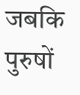जबकि पुरुषों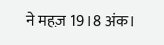ने महज़ 19।8 अंक।